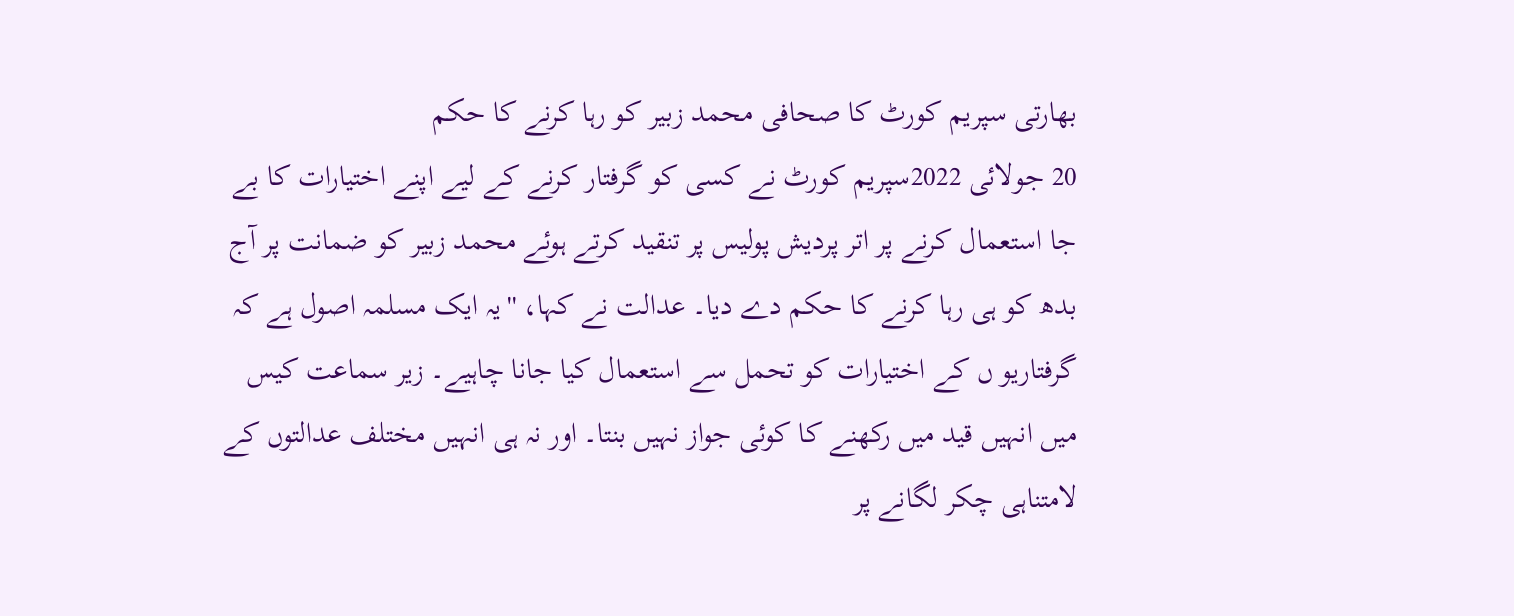بھارتی سپریم کورٹ کا صحافی محمد زبیر کو رہا کرنے کا حکم
20 جولائی 2022سپریم کورٹ نے کسی کو گرفتار کرنے کے لیے اپنے اختیارات کا بے جا استعمال کرنے پر اتر پردیش پولیس پر تنقید کرتے ہوئے محمد زبیر کو ضمانت پر آج بدھ کو ہی رہا کرنے کا حکم دے دیا۔ عدالت نے کہا، ''یہ ایک مسلمہ اصول ہے کہ گرفتاریو ں کے اختیارات کو تحمل سے استعمال کیا جانا چاہیے۔ زیر سماعت کیس میں انہیں قید میں رکھنے کا کوئی جواز نہیں بنتا۔ اور نہ ہی انہیں مختلف عدالتوں کے لامتناہی چکر لگانے پر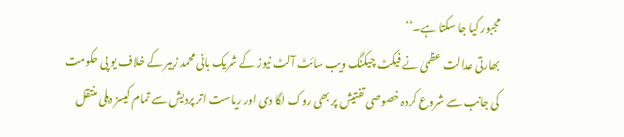مجبور کیا جا سکتا ہے۔‘‘
بھارتی عدالت عظمیٰ نے فیکٹ چیکنگ ویب سائٹ آلٹ نیوز کے شریک بانی محمد زبیر کے خلاف یو پی حکومت کی جانب سے شروع کردہ خصوصی تفتیش پر بھی روک لگا دی اور ریاست اتر پردیش سے تمام کیسز دہلی منتقل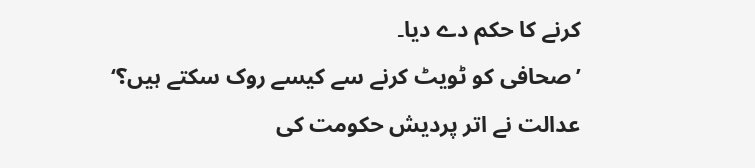کرنے کا حکم دے دیا۔
’صحافی کو ٹویٹ کرنے سے کیسے روک سکتے ہیں؟‘
عدالت نے اتر پردیش حکومت کی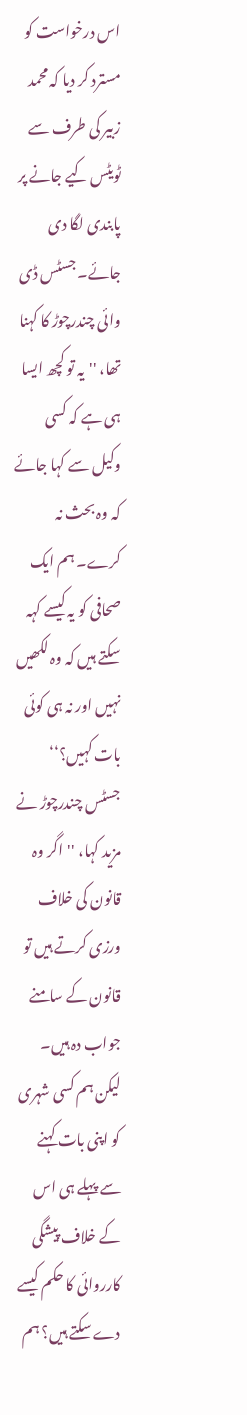اس درخواست کو مسترد کر دیا کہ محمد زبیر کی طرف سے ٹویٹس کیے جانے پر پابندی لگا دی جائے۔ جسٹس ڈی وائی چندرچوڑ کا کہنا تھا، ''یہ تو کچھ ایسا ہی ہے کہ کسی وکیل سے کہا جائے کہ وہ بحث نہ کرے۔ ہم ایک صحافی کو یہ کیسے کہہ سکتے ہیں کہ وہ لکھیں نہیں اور نہ ہی کوئی بات کہیں؟‘‘
جسٹس چندرچوڑ نے مزید کہا، ''اگر وہ قانون کی خلاف ورزی کرتے ہیں تو قانون کے سامنے جواب دہ ہیں۔ لیکن ہم کسی شہری کو اپنی بات کہنے سے پہلے ہی اس کے خلاف پیشگی کارروائی کا حکم کیسے دے سکتے ہیں؟ ہم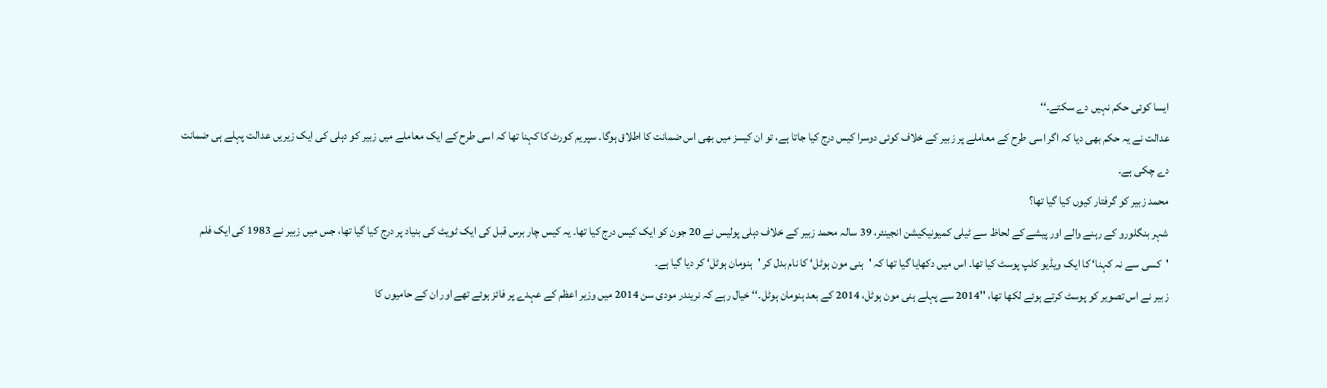ایسا کوئی حکم نہیں دے سکتے۔‘‘
عدالت نے یہ حکم بھی دیا کہ اگر اسی طرح کے معاملے پر زبیر کے خلاف کوئی دوسرا کیس درج کیا جاتا ہے، تو ان کیسز میں بھی اس ضمانت کا اطلاق ہوگا۔ سپریم کورٹ کا کہنا تھا کہ اسی طرح کے ایک معاملے میں زبیر کو دہلی کی ایک زیریں عدالت پہلے ہی ضمانت دے چکی ہے۔
محمد زبیر کو گرفتار کیوں کیا گیا تھا؟
شہر بنگلورو کے رہنے والے اور پیشے کے لحاظ سے ٹیلی کمیونیکیشن انجینئر، 39 سالہ محمد زبیر کے خلاف دہلی پولیس نے 20 جون کو ایک کیس درج کیا تھا۔ یہ کیس چار برس قبل کی ایک ٹویٹ کی بنیاد پر درج کیا گیا تھا، جس میں زبیر نے 1983 کی ایک فلم 'کسی سے نہ کہنا‘ کا ایک ویڈیو کلپ پوسٹ کیا تھا۔ اس میں دکھایا گیا تھا کہ 'ہنی مون ہوٹل‘ کا نام بدل کر 'ہنومان ہوٹل‘ کر دیا گیا ہے۔
زبیر نے اس تصویر کو پوسٹ کرتے ہوئے لکھا تھا، ''2014 سے پہلے ہنی مون ہوٹل، 2014 کے بعد ہنومان ہوٹل۔‘‘ خیال رہے کہ نریندر مودی سن 2014 میں وزیر اعظم کے عہدے پر فائز ہوئے تھے اور ان کے حامیوں کا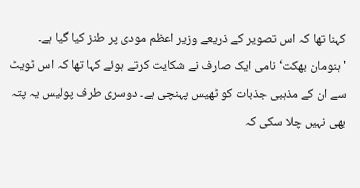کہنا تھا کہ اس تصویر کے ذریعے وزیر اعظم مودی پر طنز کیا گیا ہے۔ 'ہنومان بھکت‘ نامی ایک صارف نے شکایت کرتے ہوئے کہا تھا کہ اس ٹویٹ سے ان کے مذہبی جذبات کو ٹھیس پہنچی ہے۔ دوسری طرف پولیس یہ پتہ بھی نہیں چلا سکی کہ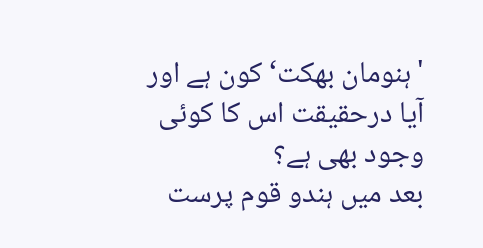'ہنومان بھکت‘ کون ہے اور آیا درحقیقت اس کا کوئی وجود بھی ہے؟
بعد میں ہندو قوم پرست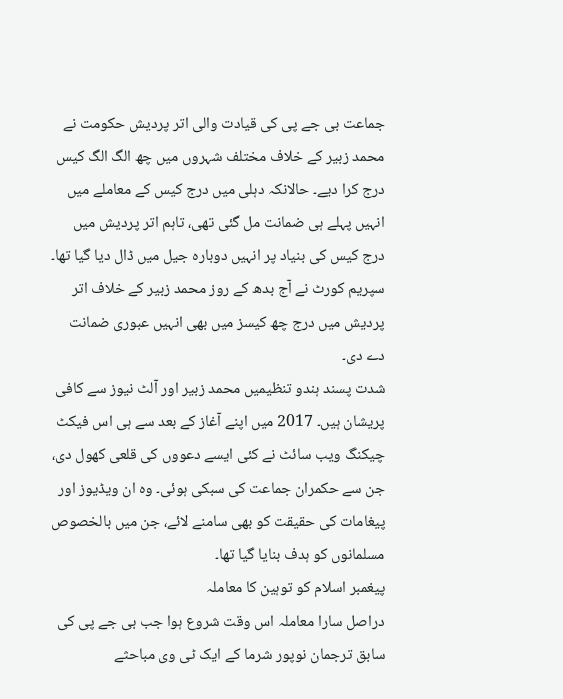جماعت بی جے پی کی قیادت والی اتر پردیش حکومت نے محمد زبیر کے خلاف مختلف شہروں میں چھ الگ الگ کیس درج کرا دیے۔ حالانکہ دہلی میں درج کیس کے معاملے میں انہیں پہلے ہی ضمانت مل گئی تھی، تاہم اتر پردیش میں درج کیس کی بنیاد پر انہیں دوبارہ جیل میں ڈال دیا گیا تھا۔ سپریم کورٹ نے آج بدھ کے روز محمد زبیر کے خلاف اتر پردیش میں درج چھ کیسز میں بھی انہیں عبوری ضمانت دے دی۔
شدت پسند ہندو تنظیمیں محمد زبیر اور آلٹ نیوز سے کافی پریشان ہیں۔ 2017 میں اپنے آغاز کے بعد سے ہی اس فیکٹ چیکنگ ویب سائٹ نے کئی ایسے دعووں کی قلعی کھول دی، جن سے حکمران جماعت کی سبکی ہوئی۔ وہ ان ویڈیوز اور پیغامات کی حقیقت کو بھی سامنے لائے، جن میں بالخصوص مسلمانوں کو ہدف بنایا گیا تھا۔
پیغمبر اسلام کو توہین کا معاملہ
دراصل سارا معاملہ اس وقت شروع ہوا جب بی جے پی کی سابق ترجمان نوپور شرما کے ایک ٹی وی مباحثے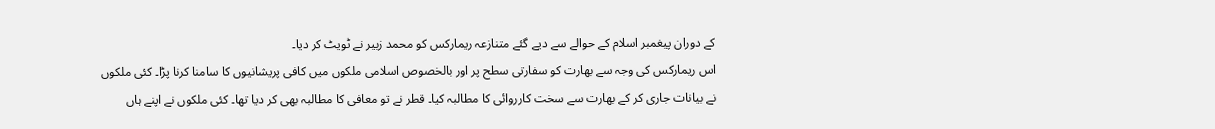کے دوران پیغمبر اسلام کے حوالے سے دیے گئے متنازعہ ریمارکس کو محمد زبیر نے ٹویٹ کر دیا۔
اس ریمارکس کی وجہ سے بھارت کو سفارتی سطح پر اور بالخصوص اسلامی ملکوں میں کافی پریشانیوں کا سامنا کرنا پڑا۔ کئی ملکوں نے بیانات جاری کر کے بھارت سے سخت کارروائی کا مطالبہ کیا۔ قطر نے تو معافی کا مطالبہ بھی کر دیا تھا۔ کئی ملکوں نے اپنے ہاں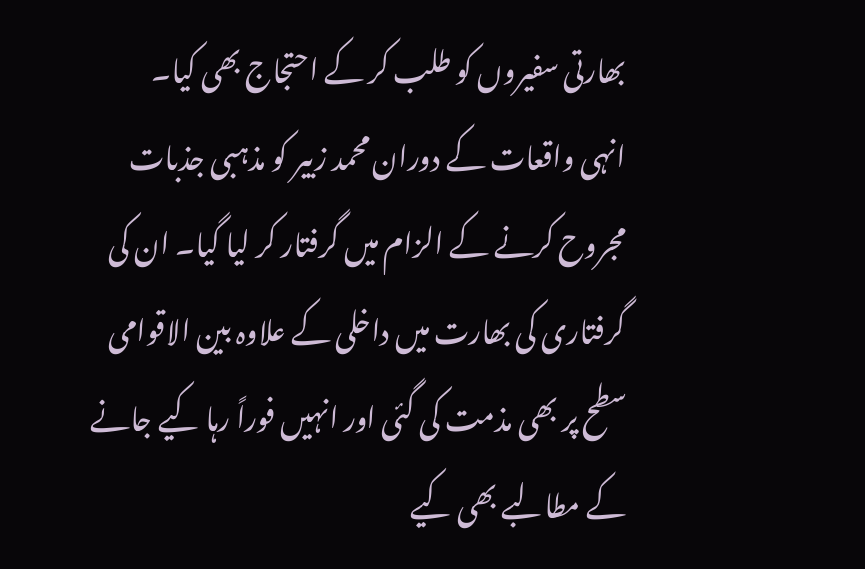بھارتی سفیروں کو طلب کر کے احتجاج بھی کیا۔
انہی واقعات کے دوران محمد زبیر کو مذہبی جذبات مجروح کرنے کے الزام میں گرفتار کر لیا گیا۔ ان کی گرفتاری کی بھارت میں داخلی کے علاوہ بین الاقوامی سطح پر بھی مذمت کی گئی اور انہیں فوراً رہا کیے جانے کے مطالبے بھی کیے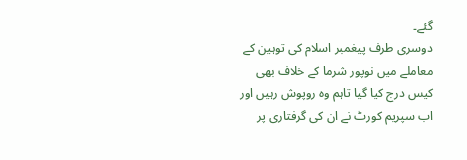گئے۔
دوسری طرف پیغمبر اسلام کی توہین کے معاملے میں نوپور شرما کے خلاف بھی کیس درج کیا گیا تاہم وہ روپوش رہیں اور اب سپریم کورٹ نے ان کی گرفتاری پر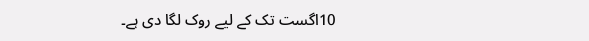10اگست تک کے لیے روک لگا دی ہے۔